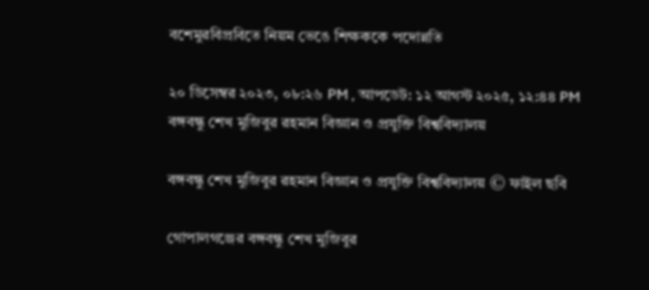বশেমুরবিপ্রবিতে নিয়ম ভেঙে শিক্ষককে পদোন্নতি

২০ ডিসেম্বর ২০২৩, ০৮:২৬ PM , আপডেট: ১২ আগস্ট ২০২৫, ১২:৪৪ PM
বঙ্গবন্ধু শেখ মুজিবুর রহমান বিজ্ঞান ও প্রযুক্তি বিশ্ববিদ্যালয়

বঙ্গবন্ধু শেখ মুজিবুর রহমান বিজ্ঞান ও প্রযুক্তি বিশ্ববিদ্যালয় © ফাইল ছবি

গোপালগঞ্জের বঙ্গবন্ধু শেখ মুজিবুর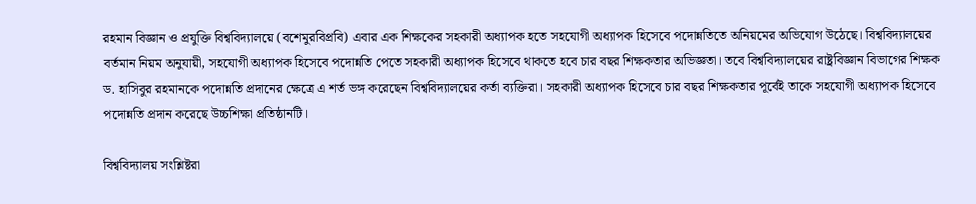রহমান বিজ্ঞান ও প্রযুক্তি বিশ্ববিদ্যালয়ে (বশেমুরবিপ্রবি) এবার এক শিক্ষকের সহকারী অধ্যাপক হতে সহযোগী অধ্যাপক হিসেবে পদোন্নতিতে অনিয়মের অভিযোগ উঠেছে। বিশ্ববিদ্যালয়ের বর্তমান নিয়ম অনুযায়ী, সহযোগী অধ্যাপক হিসেবে পদোন্নতি পেতে সহকারী অধ্যাপক হিসেবে থাকতে হবে চার বছর শিক্ষকতার অভিজ্ঞতা। তবে বিশ্ববিদ্যালয়ের রাষ্ট্রবিজ্ঞান বিভাগের শিক্ষক ড. হাসিবুর রহমানকে পদোন্নতি প্রদানের ক্ষেত্রে এ শর্ত ভঙ্গ করেছেন বিশ্ববিদ্যালয়ের কর্তা ব্যক্তিরা। সহকারী অধ্যাপক হিসেবে চার বছর শিক্ষকতার পূর্বেই তাকে সহযোগী অধ্যাপক হিসেবে পদোন্নতি প্রদান করেছে উচ্চশিক্ষা প্রতিষ্ঠানটি।

বিশ্ববিদ্যালয় সংশ্লিষ্টরা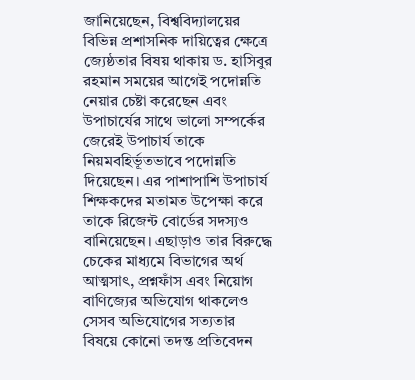জানিয়েছেন, বিশ্ববিদ্যালয়ের বিভিন্ন প্রশাসনিক দায়িত্বের ক্ষেত্রে জ্যেষ্ঠতার বিষয় থাকায় ড. হাসিবুর রহমান সময়ের আগেই পদোন্নতি নেয়ার চেষ্টা করেছেন এবং উপাচার্যের সাথে ভালো সম্পর্কের জেরেই উপাচার্য তাকে নিয়মবহির্ভূতভাবে পদোন্নতি দিয়েছেন। এর পাশাপাশি উপাচার্য শিক্ষকদের মতামত উপেক্ষা করে তাকে রিজেন্ট বোর্ডের সদস্যও বানিয়েছেন। এছাড়াও তার বিরুদ্ধে চেকের মাধ্যমে বিভাগের অর্থ আত্মসাৎ, প্রশ্নফাঁস এবং নিয়োগ বাণিজ্যের অভিযোগ থাকলেও সেসব অভিযোগের সত্যতার বিষয়ে কোনো তদন্ত প্রতিবেদন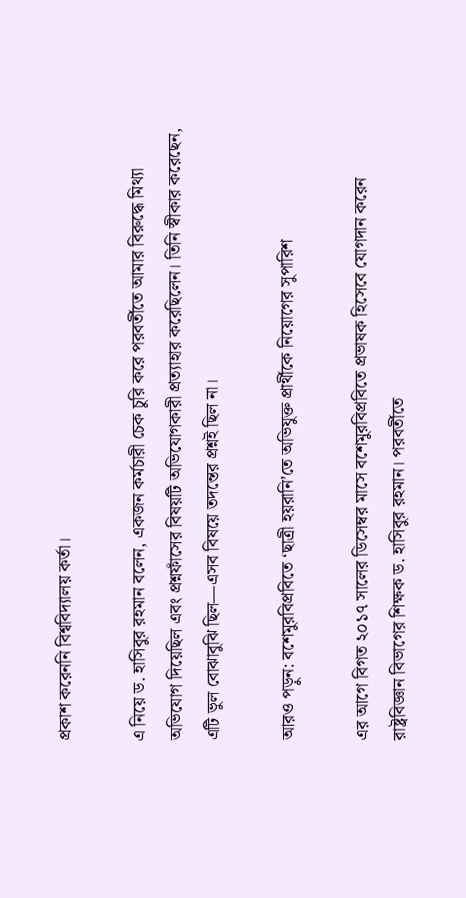প্রকাশ করেননি বিশ্ববিদ্যালয় কর্তা।

এ নিয়ে ড. হাসিবুর রহমান বলেন, একজন কর্মচারী চেক চুরি করে পরবর্তীতে আমার বিরুদ্ধে মিথ্যা অভিযোগ দিয়েছিল এবং প্রশ্নফাঁসের বিষয়টি অভিযোগকারী প্রত্যাহার করেছিলেন। তিনি স্বীকার করেছেন, এটি ভুল বোঝাবুঝি ছিল—এসব বিষয়ে তদন্তের প্রশ্নই ছিল না।

আরও পড়ুন: বশেমুরবিপ্রবিতে ‘ছাত্রী হয়রানি’তে অভিযুক্ত প্রার্থীকে নিয়োগের সুপারিশ

এর আগে বিগত ২০১৭ সালের ডিসেম্বর মাসে বশেমুরবিপ্রবিতে প্রভাষক হিসেবে যোগদান করেন রাষ্ট্রবিজ্ঞান বিভাগের শিক্ষক ড. হাসিবুর রহমান। পরবর্তীতে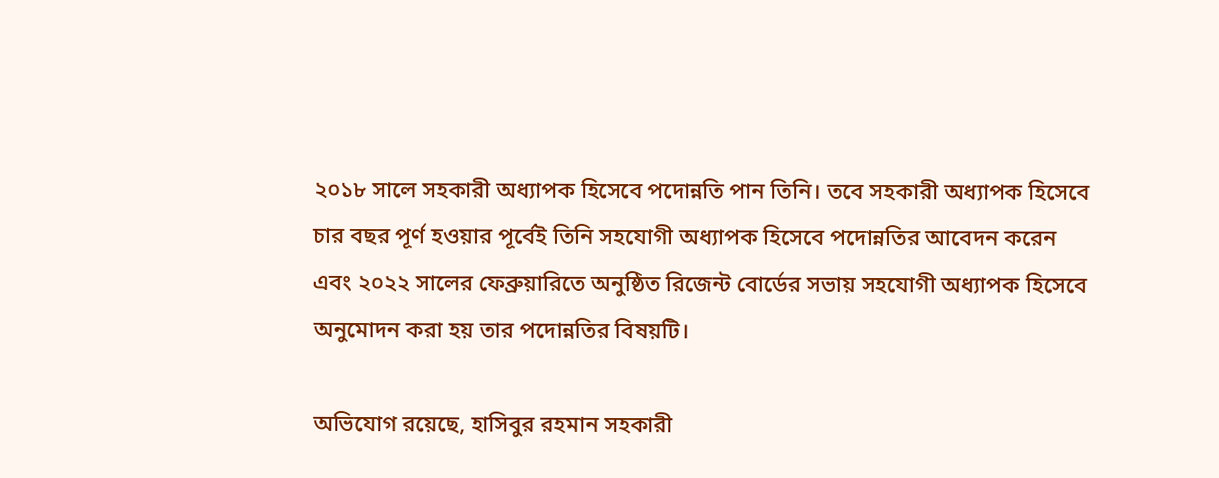২০১৮ সালে সহকারী অধ্যাপক হিসেবে পদোন্নতি পান তিনি। তবে সহকারী অধ্যাপক হিসেবে চার বছর পূর্ণ হওয়ার পূর্বেই তিনি সহযোগী অধ্যাপক হিসেবে পদোন্নতির আবেদন করেন এবং ২০২২ সালের ফেব্রুয়ারিতে অনুষ্ঠিত রিজেন্ট বোর্ডের সভায় সহযোগী অধ্যাপক হিসেবে অনুমোদন করা হয় তার পদোন্নতির বিষয়টি।

অভিযোগ রয়েছে, হাসিবুর রহমান সহকারী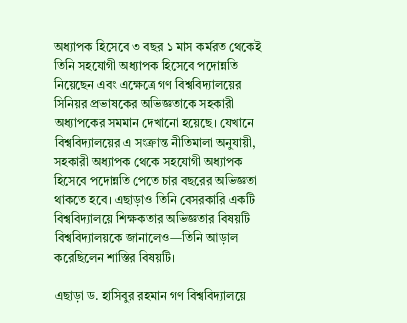অধ্যাপক হিসেবে ৩ বছর ১ মাস কর্মরত থেকেই তিনি সহযোগী অধ্যাপক হিসেবে পদোন্নতি নিয়েছেন এবং এক্ষেত্রে গণ বিশ্ববিদ্যালয়ের সিনিয়র প্রভাষকের অভিজ্ঞতাকে সহকারী অধ্যাপকের সমমান দেখানো হয়েছে। যেখানে বিশ্ববিদ্যালয়ের এ সংক্রান্ত নীতিমালা অনুযায়ী, সহকারী অধ্যাপক থেকে সহযোগী অধ্যাপক হিসেবে পদোন্নতি পেতে চার বছরের অভিজ্ঞতা থাকতে হবে। এছাড়াও তিনি বেসরকারি একটি বিশ্ববিদ্যালয়ে শিক্ষকতার অভিজ্ঞতার বিষয়টি বিশ্ববিদ্যালয়কে জানালেও—তিনি আড়াল করেছিলেন শাস্তির বিষয়টি।

এছাড়া ড. হাসিবুর রহমান গণ বিশ্ববিদ্যালয়ে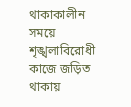থাকাকালীন সময়ে শৃঙ্খলাবিরোধী কাজে জড়িত থাকায়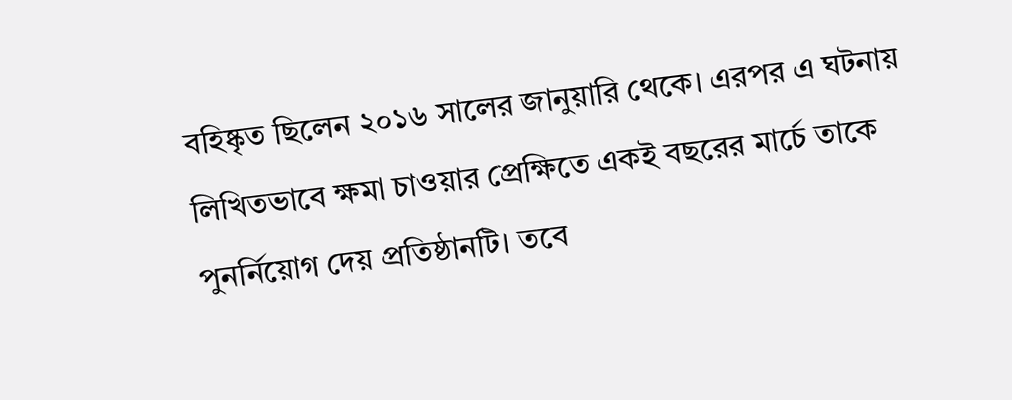বহিষ্কৃত ছিলেন ২০১৬ সালের জানুয়ারি থেকে। এরপর এ ঘটনায় লিখিতভাবে ক্ষমা চাওয়ার প্রেক্ষিতে একই বছরের মার্চে তাকে পুনর্নিয়োগ দেয় প্রতিষ্ঠানটি। তবে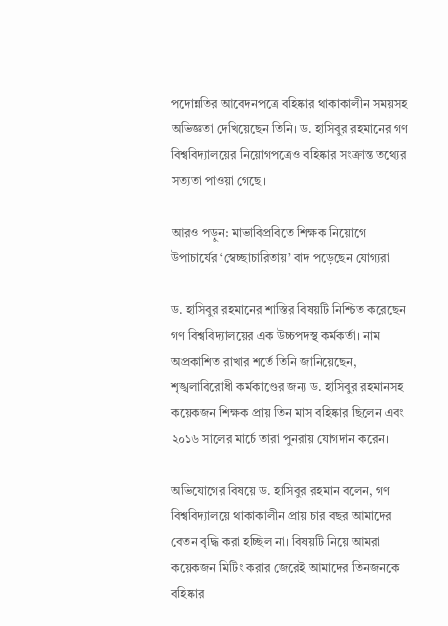পদোন্নতির আবেদনপত্রে বহিষ্কার থাকাকালীন সময়সহ অভিজ্ঞতা দেখিয়েছেন তিনি। ড. হাসিবুর রহমানের গণ বিশ্ববিদ্যালয়ের নিয়োগপত্রেও বহিষ্কার সংক্রান্ত তথ্যের সত্যতা পাওয়া গেছে।

আরও পড়ুন: মাভাবিপ্রবিতে শিক্ষক নিয়োগে উপাচার্যের ‘স্বেচ্ছাচারিতায়’ বাদ পড়েছেন যোগ্যরা

ড. হাসিবুর রহমানের শাস্তির বিষয়টি নিশ্চিত করেছেন গণ বিশ্ববিদ্যালয়ের এক উচ্চপদস্থ কর্মকর্তা। নাম অপ্রকাশিত রাখার শর্তে তিনি জানিয়েছেন, শৃঙ্খলাবিরোধী কর্মকাণ্ডের জন্য ড. হাসিবুর রহমানসহ কয়েকজন শিক্ষক প্রায় তিন মাস বহিষ্কার ছিলেন এবং ২০১৬ সালের মার্চে তারা পুনরায় যোগদান করেন।

অভিযোগের বিষয়ে ড. হাসিবুর রহমান বলেন, গণ বিশ্ববিদ্যালয়ে থাকাকালীন প্রায় চার বছর আমাদের বেতন বৃদ্ধি করা হচ্ছিল না। বিষয়টি নিয়ে আমরা কয়েকজন মিটিং করার জেরেই আমাদের তিনজনকে বহিষ্কার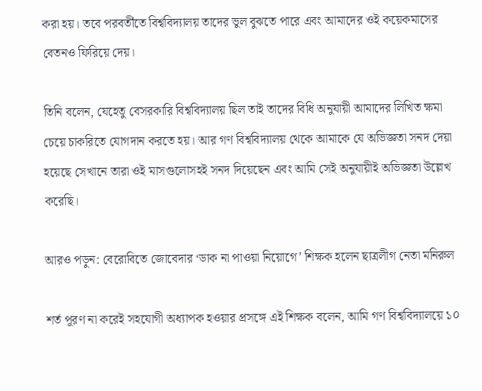করা হয়। তবে পরবর্তীতে বিশ্ববিদ্যালয় তাদের ভুল বুঝতে পারে এবং আমাদের ওই কয়েকমাসের বেতনও ফিরিয়ে দেয়।

তিনি বলেন, যেহেতু বেসরকারি বিশ্ববিদ্যালয় ছিল তাই তাদের বিধি অনুযায়ী আমাদের লিখিত ক্ষমা চেয়ে চাকরিতে যোগদান করতে হয়। আর গণ বিশ্ববিদ্যালয় থেকে আমাকে যে অভিজ্ঞতা সনদ দেয়া হয়েছে সেখানে তারা ওই মাসগুলোসহই সনদ দিয়েছেন এবং আমি সেই অনুযায়ীই অভিজ্ঞতা উল্লেখ করেছি।

আরও পড়ুন: বেরোবিতে জোবেদার ‘ডাক না পাওয়া নিয়োগে’ শিক্ষক হলেন ছাত্রলীগ নেতা মনিরুল

শর্ত পূরণ না করেই সহযোগী অধ্যাপক হওয়ার প্রসঙ্গে এই শিক্ষক বলেন, আমি গণ বিশ্ববিদ্যালয়ে ১০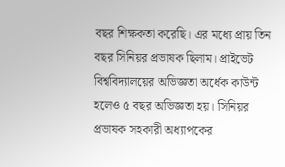বছর শিক্ষকতা করেছি। এর মধ্যে প্রায় তিন বছর সিনিয়র প্রভাষক ছিলাম। প্রাইভেট বিশ্ববিদ্যালয়ের অভিজ্ঞতা অর্ধেক কাউন্ট হলেও ৫ বছর অভিজ্ঞতা হয়। সিনিয়র প্রভাষক সহকারী অধ্যাপকের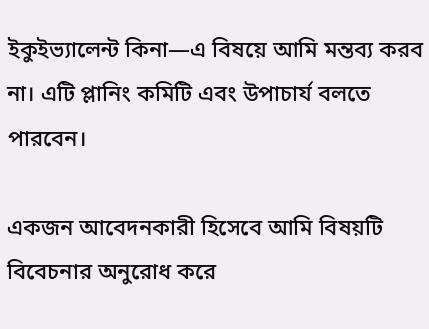ইকুইভ্যালেন্ট কিনা—এ বিষয়ে আমি মন্তব্য করব না। এটি প্লানিং কমিটি এবং উপাচার্য বলতে পারবেন।

একজন আবেদনকারী হিসেবে আমি বিষয়টি বিবেচনার অনুরোধ করে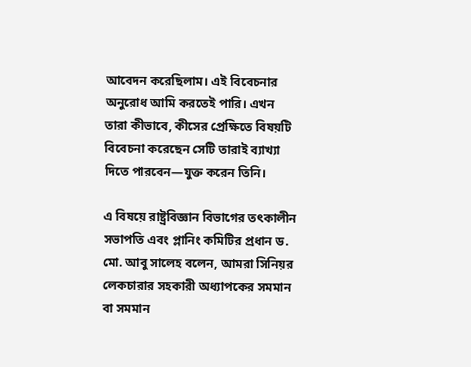আবেদন করেছিলাম। এই বিবেচনার অনুরোধ আমি করতেই পারি। এখন তারা কীভাবে, কীসের প্রেক্ষিতে বিষয়টি বিবেচনা করেছেন সেটি তারাই ব্যাখ্যা দিতে পারবেন—যুক্ত করেন তিনি।

এ বিষয়ে রাষ্ট্রবিজ্ঞান বিভাগের তৎকালীন সভাপতি এবং প্লানিং কমিটির প্রধান ড. মো. আবু সালেহ বলেন, আমরা সিনিয়র লেকচারার সহকারী অধ্যাপকের সমমান বা সমমান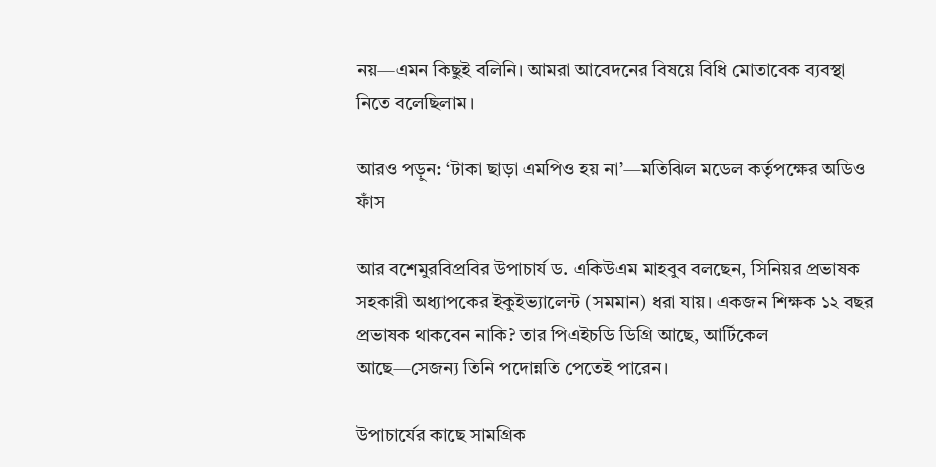নয়—এমন কিছুই বলিনি। আমরা আবেদনের বিষয়ে বিধি মোতাবেক ব্যবস্থা নিতে বলেছিলাম।

আরও পড়ুন: ‘টাকা ছাড়া এমপিও হয় না’—মতিঝিল মডেল কর্তৃপক্ষের অডিও ফাঁস

আর বশেমুরবিপ্রবির উপাচার্য ড. একিউএম মাহবুব বলছেন, সিনিয়র প্রভাষক সহকারী অধ্যাপকের ইকুইভ্যালেন্ট (সমমান) ধরা যায়। একজন শিক্ষক ১২ বছর প্রভাষক থাকবেন নাকি? তার পিএইচডি ডিগ্রি আছে, আর্টিকেল আছে—সেজন্য তিনি পদোন্নতি পেতেই পারেন।

উপাচার্যের কাছে সামগ্রিক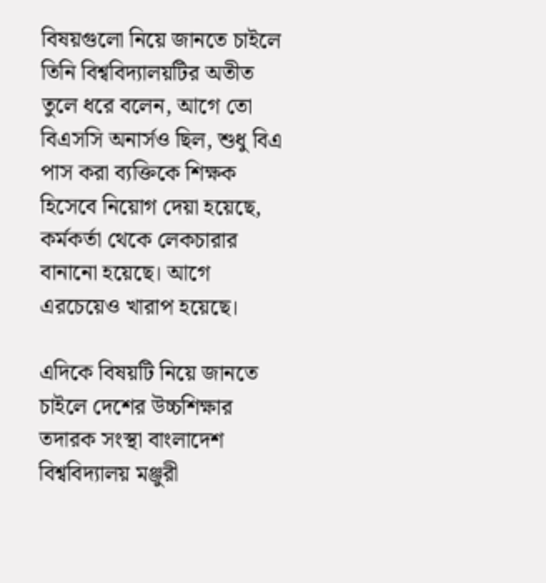বিষয়গুলো নিয়ে জানতে চাইলে তিনি বিশ্ববিদ্যালয়টির অতীত তুলে ধরে বলেন, আগে তো বিএসসি অনার্সও ছিল, শুধু বিএ পাস করা ব্যক্তিকে শিক্ষক হিসেবে নিয়োগ দেয়া হয়েছে, কর্মকর্তা থেকে লেকচারার বানানো হয়েছে। আগে এরচেয়েও খারাপ হয়েছে।

এদিকে বিষয়টি নিয়ে জানতে চাইলে দেশের উচ্চশিক্ষার তদারক সংস্থা বাংলাদেশ বিশ্ববিদ্যালয় মঞ্জুরী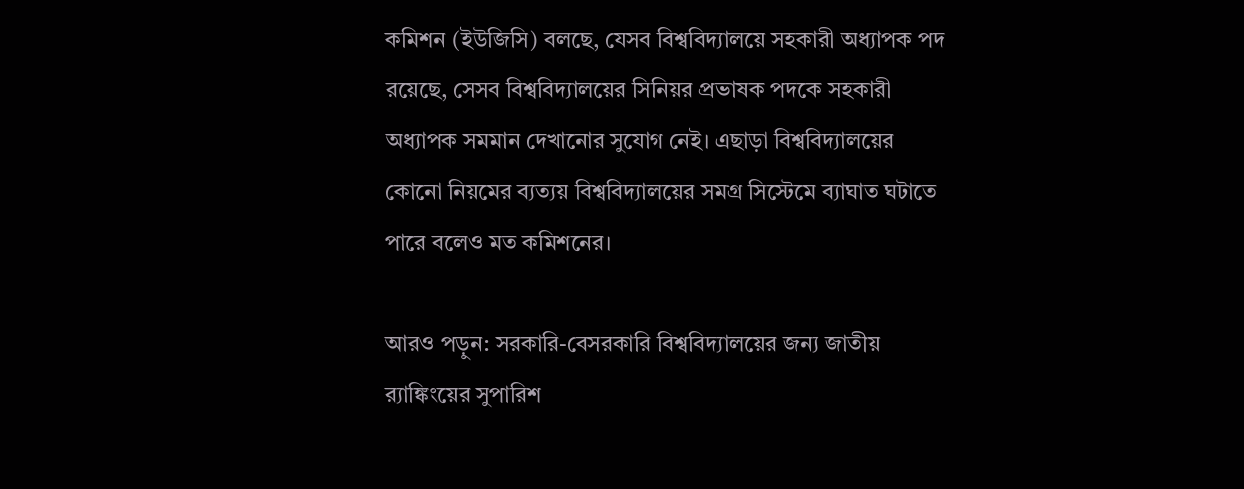কমিশন (ইউজিসি) বলছে, যেসব বিশ্ববিদ্যালয়ে সহকারী অধ্যাপক পদ রয়েছে, সেসব বিশ্ববিদ্যালয়ের সিনিয়র প্রভাষক পদকে সহকারী অধ্যাপক সমমান দেখানোর সুযোগ নেই। এছাড়া বিশ্ববিদ্যালয়ের কোনো নিয়মের ব্যত্যয় বিশ্ববিদ্যালয়ের সমগ্র সিস্টেমে ব্যাঘাত ঘটাতে পারে বলেও মত কমিশনের।

আরও পড়ুন: সরকারি-বেসরকারি বিশ্ববিদ্যালয়ের জন্য জাতীয় র‍্যাঙ্কিংয়ের সুপারিশ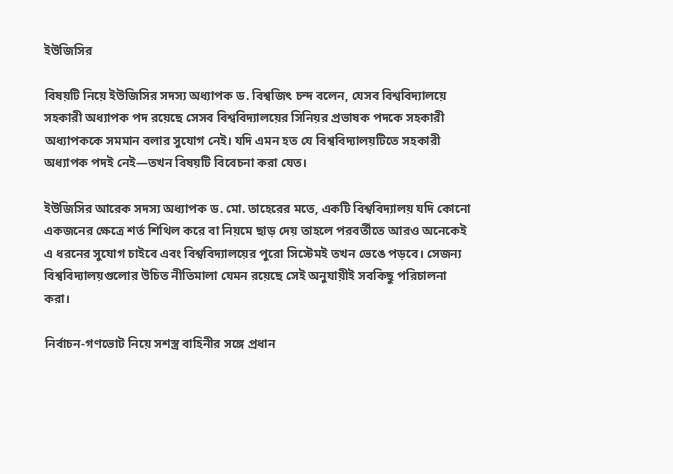ইউজিসির

বিষয়টি নিয়ে ইউজিসির সদস্য অধ্যাপক ড. বিশ্বজিৎ চন্দ বলেন, যেসব বিশ্ববিদ্যালয়ে সহকারী অধ্যাপক পদ রয়েছে সেসব বিশ্ববিদ্যালয়ের সিনিয়র প্রভাষক পদকে সহকারী অধ্যাপককে সমমান বলার সুযোগ নেই। যদি এমন হত যে বিশ্ববিদ্যালয়টিতে সহকারী অধ্যাপক পদই নেই—তখন বিষয়টি বিবেচনা করা যেত।

ইউজিসির আরেক সদস্য অধ্যাপক ড. মো. তাহেরের মতে, একটি বিশ্ববিদ্যালয় যদি কোনো একজনের ক্ষেত্রে শর্ত শিথিল করে বা নিয়মে ছাড় দেয় তাহলে পরবর্তীতে আরও অনেকেই এ ধরনের সুযোগ চাইবে এবং বিশ্ববিদ্যালয়ের পুরো সিস্টেমই তখন ভেঙে পড়বে। সেজন্য বিশ্ববিদ্যালয়গুলোর উচিত নীতিমালা যেমন রয়েছে সেই অনুযায়ীই সবকিছু পরিচালনা করা।

নির্বাচন-গণভোট নিয়ে সশস্ত্র বাহিনীর সঙ্গে প্রধান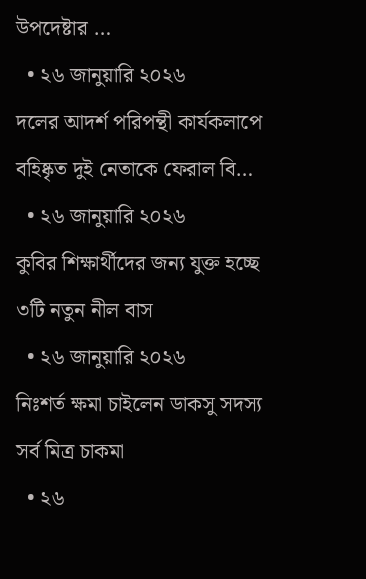উপদেষ্টার …
  • ২৬ জানুয়ারি ২০২৬
দলের আদর্শ পরিপন্থী কার্যকলাপে বহিষ্কৃত দুই নেতাকে ফেরাল বি…
  • ২৬ জানুয়ারি ২০২৬
কুবির শিক্ষার্থীদের জন্য যুক্ত হচ্ছে ৩টি নতুন নীল বাস
  • ২৬ জানুয়ারি ২০২৬
নিঃশর্ত ক্ষমা চাইলেন ডাকসু সদস্য সর্ব মিত্র চাকমা
  • ২৬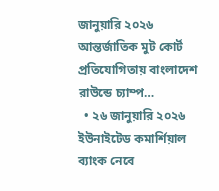জানুয়ারি ২০২৬
আন্তর্জাতিক মুট কোর্ট প্রতিযোগিতায় বাংলাদেশ রাউন্ডে চ্যাম্প…
  • ২৬ জানুয়ারি ২০২৬
ইউনাইটেড কমার্শিয়াল ব্যাংক নেবে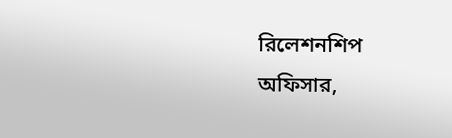রিলেশনশিপ অফিসার,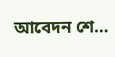আবেদন শে…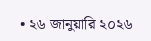• ২৬ জানুয়ারি ২০২৬